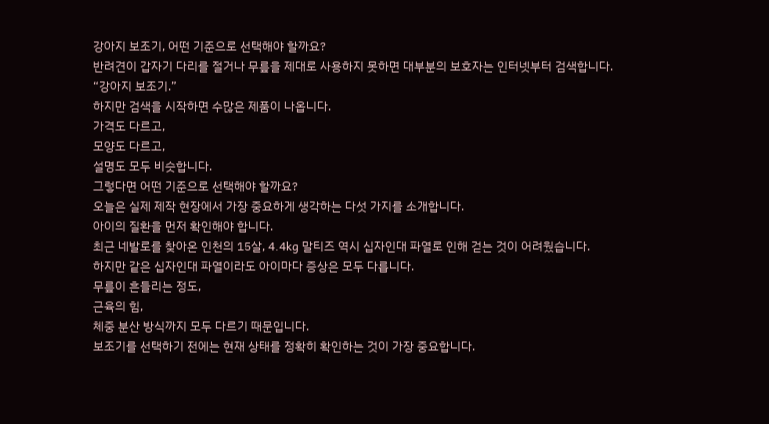강아지 보조기, 어떤 기준으로 선택해야 할까요?
반려견이 갑자기 다리를 절거나 무릎을 제대로 사용하지 못하면 대부분의 보호자는 인터넷부터 검색합니다.
“강아지 보조기.”
하지만 검색을 시작하면 수많은 제품이 나옵니다.
가격도 다르고,
모양도 다르고,
설명도 모두 비슷합니다.
그렇다면 어떤 기준으로 선택해야 할까요?
오늘은 실제 제작 현장에서 가장 중요하게 생각하는 다섯 가지를 소개합니다.
아이의 질환을 먼저 확인해야 합니다.
최근 네발로를 찾아온 인천의 15살, 4.4kg 말티즈 역시 십자인대 파열로 인해 걷는 것이 어려웠습니다.
하지만 같은 십자인대 파열이라도 아이마다 증상은 모두 다릅니다.
무릎이 흔들리는 정도,
근육의 힘,
체중 분산 방식까지 모두 다르기 때문입니다.
보조기를 선택하기 전에는 현재 상태를 정확히 확인하는 것이 가장 중요합니다.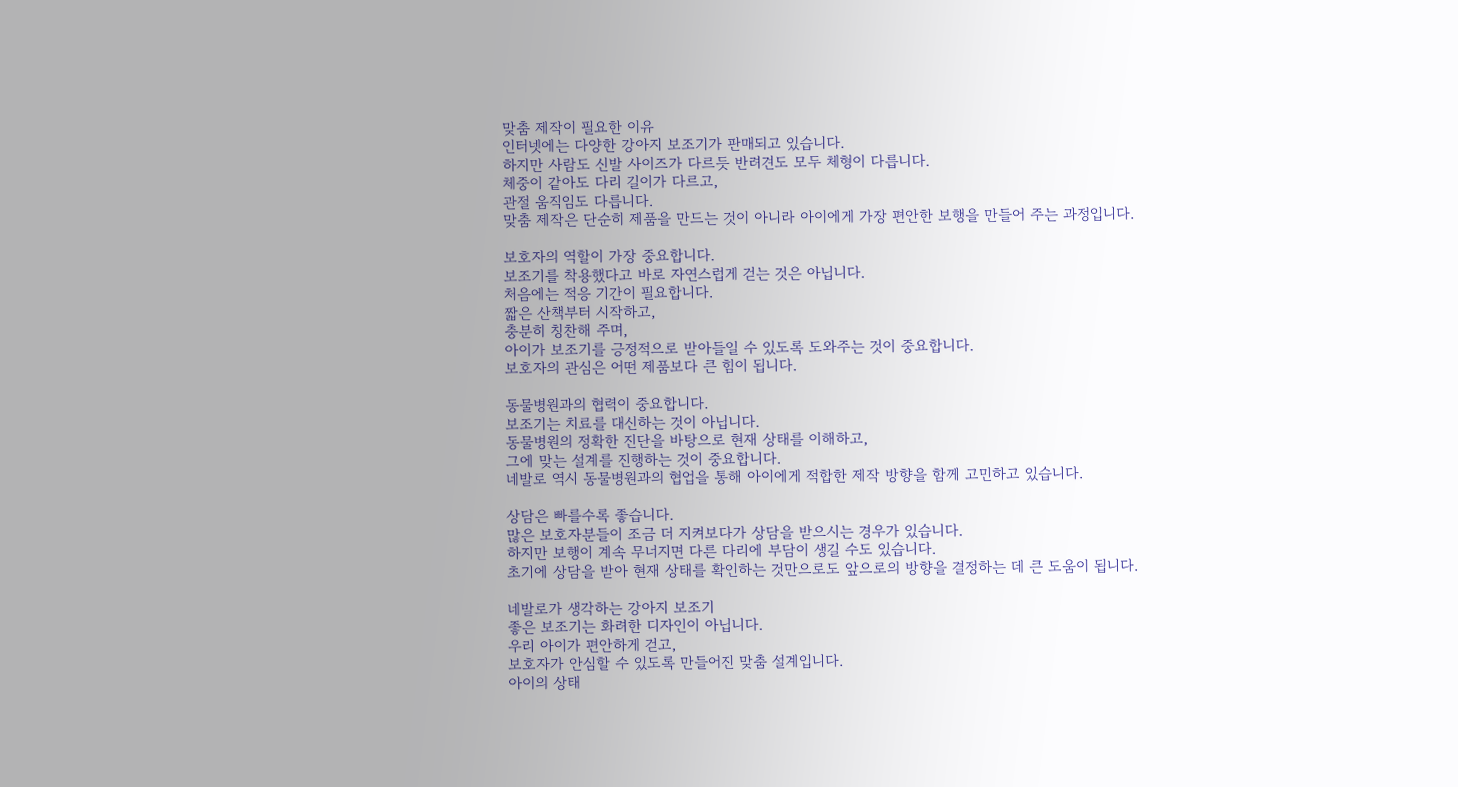맞춤 제작이 필요한 이유
인터넷에는 다양한 강아지 보조기가 판매되고 있습니다.
하지만 사람도 신발 사이즈가 다르듯 반려견도 모두 체형이 다릅니다.
체중이 같아도 다리 길이가 다르고,
관절 움직임도 다릅니다.
맞춤 제작은 단순히 제품을 만드는 것이 아니라 아이에게 가장 편안한 보행을 만들어 주는 과정입니다.

보호자의 역할이 가장 중요합니다.
보조기를 착용했다고 바로 자연스럽게 걷는 것은 아닙니다.
처음에는 적응 기간이 필요합니다.
짧은 산책부터 시작하고,
충분히 칭찬해 주며,
아이가 보조기를 긍정적으로 받아들일 수 있도록 도와주는 것이 중요합니다.
보호자의 관심은 어떤 제품보다 큰 힘이 됩니다.

동물병원과의 협력이 중요합니다.
보조기는 치료를 대신하는 것이 아닙니다.
동물병원의 정확한 진단을 바탕으로 현재 상태를 이해하고,
그에 맞는 설계를 진행하는 것이 중요합니다.
네발로 역시 동물병원과의 협업을 통해 아이에게 적합한 제작 방향을 함께 고민하고 있습니다.

상담은 빠를수록 좋습니다.
많은 보호자분들이 조금 더 지켜보다가 상담을 받으시는 경우가 있습니다.
하지만 보행이 계속 무너지면 다른 다리에 부담이 생길 수도 있습니다.
초기에 상담을 받아 현재 상태를 확인하는 것만으로도 앞으로의 방향을 결정하는 데 큰 도움이 됩니다.

네발로가 생각하는 강아지 보조기
좋은 보조기는 화려한 디자인이 아닙니다.
우리 아이가 편안하게 걷고,
보호자가 안심할 수 있도록 만들어진 맞춤 설계입니다.
아이의 상태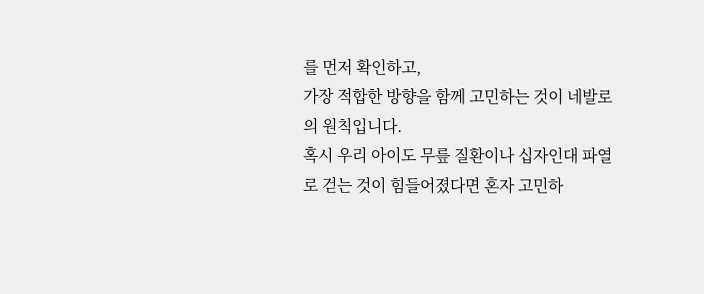를 먼저 확인하고,
가장 적합한 방향을 함께 고민하는 것이 네발로의 원칙입니다.
혹시 우리 아이도 무릎 질환이나 십자인대 파열로 걷는 것이 힘들어졌다면 혼자 고민하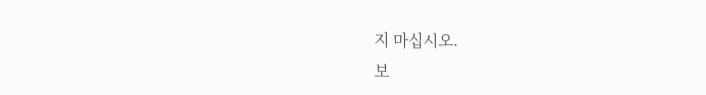지 마십시오.
보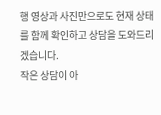행 영상과 사진만으로도 현재 상태를 함께 확인하고 상담을 도와드리겠습니다.
작은 상담이 아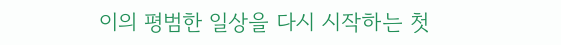이의 평범한 일상을 다시 시작하는 첫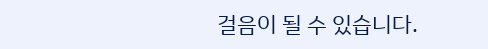걸음이 될 수 있습니다.